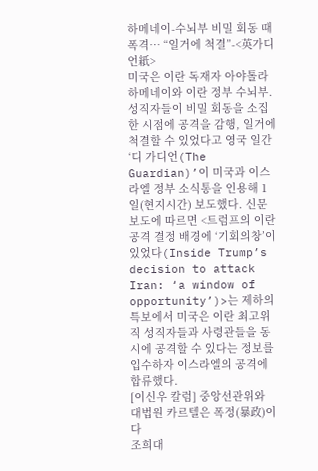하메네이-수뇌부 비밀 회동 때 폭격… “일거에 척결”-<英가디언紙>
미국은 이란 독재자 아야톨라 하메네이와 이란 정부 수뇌부.성직자들이 비밀 회동을 소집한 시점에 공격을 감행, 일거에 척결할 수 있었다고 영국 일간 ‘디 가디언(The Guardian)’이 미국과 이스라엘 정부 소식통을 인용해 1일(현지시간) 보도했다. 신문 보도에 따르면 <트럼프의 이란 공격 결정 배경에 ‘기회의창’이 있었다(Inside Trump’s decision to attack Iran: ‘a window of opportunity’)>는 제하의 특보에서 미국은 이란 최고위직 성직자들과 사령관들을 동시에 공격할 수 있다는 정보를 입수하자 이스라엘의 공격에 합류했다.
[이신우 칼럼] 중앙선관위와 대법원 카르텔은 폭정(暴政)이다
조희대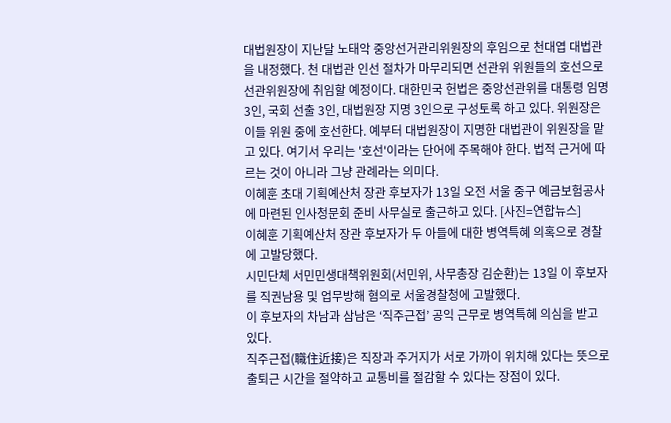대법원장이 지난달 노태악 중앙선거관리위원장의 후임으로 천대엽 대법관을 내정했다. 천 대법관 인선 절차가 마무리되면 선관위 위원들의 호선으로 선관위원장에 취임할 예정이다. 대한민국 헌법은 중앙선관위를 대통령 임명 3인, 국회 선출 3인, 대법원장 지명 3인으로 구성토록 하고 있다. 위원장은 이들 위원 중에 호선한다. 예부터 대법원장이 지명한 대법관이 위원장을 맡고 있다. 여기서 우리는 '호선'이라는 단어에 주목해야 한다. 법적 근거에 따르는 것이 아니라 그냥 관례라는 의미다.
이혜훈 초대 기획예산처 장관 후보자가 13일 오전 서울 중구 예금보험공사에 마련된 인사청문회 준비 사무실로 출근하고 있다. [사진=연합뉴스]
이혜훈 기획예산처 장관 후보자가 두 아들에 대한 병역특혜 의혹으로 경찰에 고발당했다.
시민단체 서민민생대책위원회(서민위, 사무총장 김순환)는 13일 이 후보자를 직권남용 및 업무방해 혐의로 서울경찰청에 고발했다.
이 후보자의 차남과 삼남은 ‘직주근접’ 공익 근무로 병역특혜 의심을 받고 있다.
직주근접(職住近接)은 직장과 주거지가 서로 가까이 위치해 있다는 뜻으로 출퇴근 시간을 절약하고 교통비를 절감할 수 있다는 장점이 있다.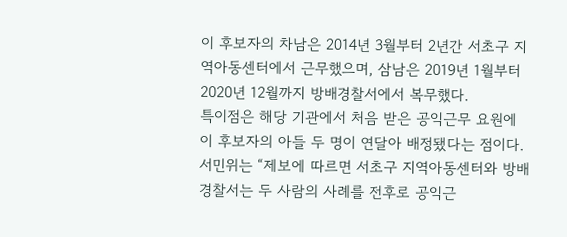이 후보자의 차남은 2014년 3월부터 2년간 서초구 지역아동센터에서 근무했으며, 삼남은 2019년 1월부터 2020년 12월까지 방배경찰서에서 복무했다.
특이점은 해당 기관에서 처음 받은 공익근무 요원에 이 후보자의 아들 두 명이 연달아 배정됐다는 점이다. 서민위는 “제보에 따르면 서초구 지역아동센터와 방배경찰서는 두 사람의 사례를 전후로 공익근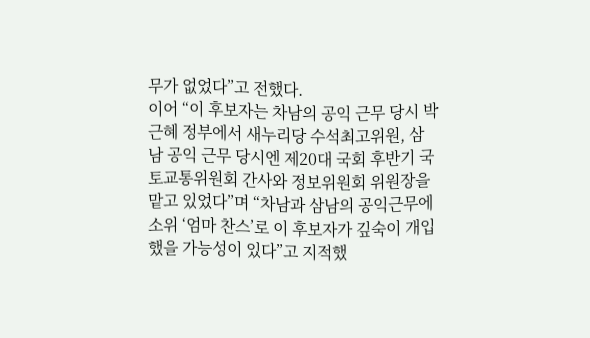무가 없었다”고 전했다.
이어 “이 후보자는 차남의 공익 근무 당시 박근혜 정부에서 새누리당 수석최고위원, 삼남 공익 근무 당시엔 제20대 국회 후반기 국토교통위원회 간사와 정보위원회 위원장을 맡고 있었다”며 “차남과 삼남의 공익근무에 소위 ‘엄마 찬스’로 이 후보자가 깊숙이 개입했을 가능성이 있다”고 지적했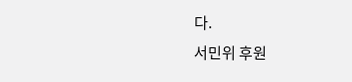다.
서민위 후원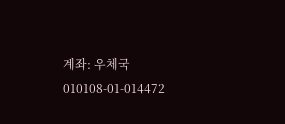계좌: 우체국 010108-01-014472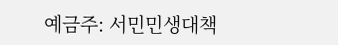예금주: 서민민생대책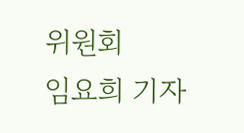위원회
임요희 기자